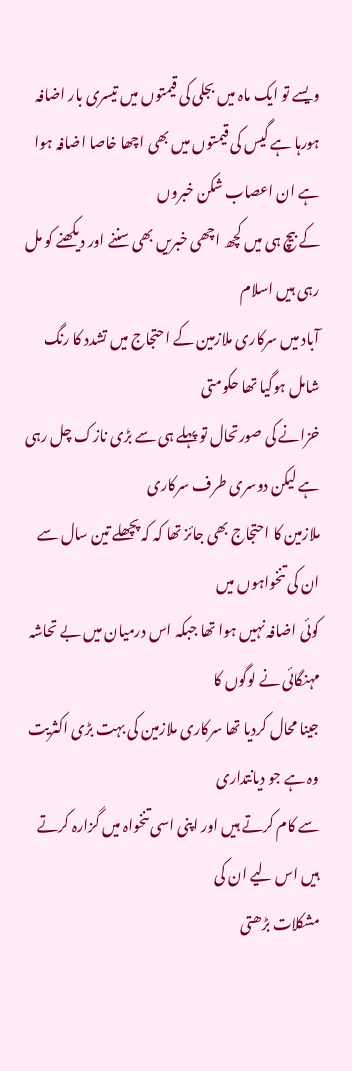ویسے تو ایک ماہ میں بجلی کی قیمتوں میں تیسری بار اضافہ
ہورہا ہے گیس کی قیمتوں میں بھی اچھا خاصا اضافہ ہوا ہے ان اعصاب شکن خبروں
کے بیچ ہی میں کچھ اچھی خبریں بھی سننے اور دیکھنے کو مل رہی ہیں اسلام
آباد میں سرکاری ملازمین کے احتجاج میں تشدد کا رنگ شامل ہوگیا تھا حکومتی
خزانے کی صورتحال تو پہلے ہی سے بڑی نازک چل رہی ہے لیکن دوسری طرف سرکاری
ملازمین کا احتجاج بھی جائز تھا کہ کہ پچھلے تین سال سے ان کی تنخواہوں میں
کوئی اضافہ نہیں ہوا تھا جبکہ اس درمیان میں بے تحاشہ مہنگائی نے لوگوں کا
جینا محال کردیا تھا سرکاری ملازمین کی بہت بڑی اکثریت وہ ہے جو دیانتداری
سے کام کرتے ہیں اور اپنی اسی تنخواہ میں گزارہ کرتے ہیں اس لیے ان کی
مشکلات بڑھتی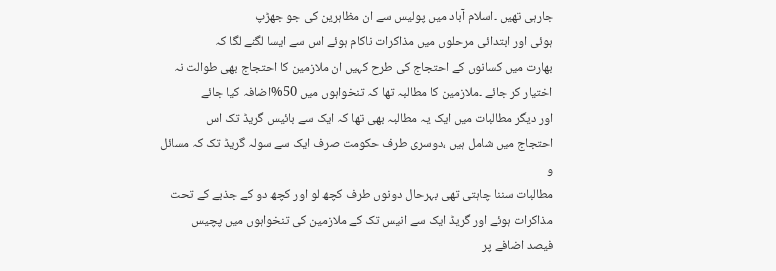جارہی تھیں ۔اسلام آباد میں پولیس سے ان مظاہرین کی جو جھڑپ
ہوئی اور ابتدائی مرحلوں میں مذاکرات ناکام ہوئے اس سے ایسا لگنے لگا کہ
بھارت میں کسانوں کے احتجاج کی طرح کہیں ان ملازمین کا احتجاج بھی طوالت نہ
اختیار کر جائے ۔ملازمین کا مطالبہ تھا کہ تنخواہوں میں 50%اضافہ کیا جائے
اور دیگر مطالبات میں ایک یہ مطالبہ بھی تھا کہ ایک سے بائیس گریڈ تک اس
احتجاج میں شامل ہیں ،دوسری طرف حکومت صرف ایک سے سولہ گریڈ تک کہ مسائل و
مطالبات سننا چاہتی تھی بہرحال دونوں طرف کچھ لو اور کچھ دو کے جذبے کے تحت
مذاکرات ہوئے اور گریڈ ایک سے انیس تک کے ملازمین کی تنخواہوں میں پچیس
فیصد اضافے پر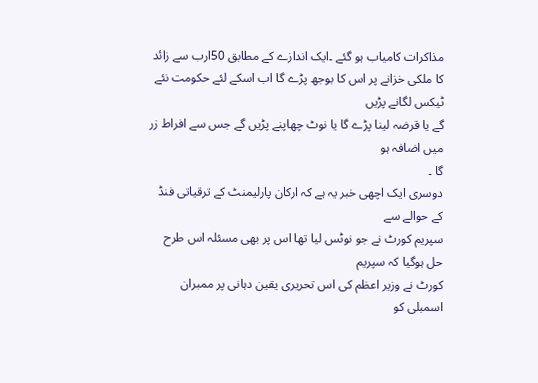مذاکرات کامیاب ہو گئے ۔ایک اندازے کے مطابق 50ارب سے زائد
کا ملکی خزانے پر اس کا بوجھ پڑے گا اب اسکے لئے حکومت نئے ٹیکس لگانے پڑیں
گے یا قرضہ لینا پڑے گا یا نوٹ چھاپنے پڑیں گے جس سے افراط زر میں اضافہ ہو
گا ۔
دوسری ایک اچھی خبر یہ ہے کہ ارکان پارلیمنٹ کے ترقیاتی فنڈ کے حوالے سے
سپریم کورٹ نے جو نوٹس لیا تھا اس پر بھی مسئلہ اس طرح حل ہوگیا کہ سپریم
کورٹ نے وزیر اعظم کی اس تحریری یقین دہانی پر ممبران اسمبلی کو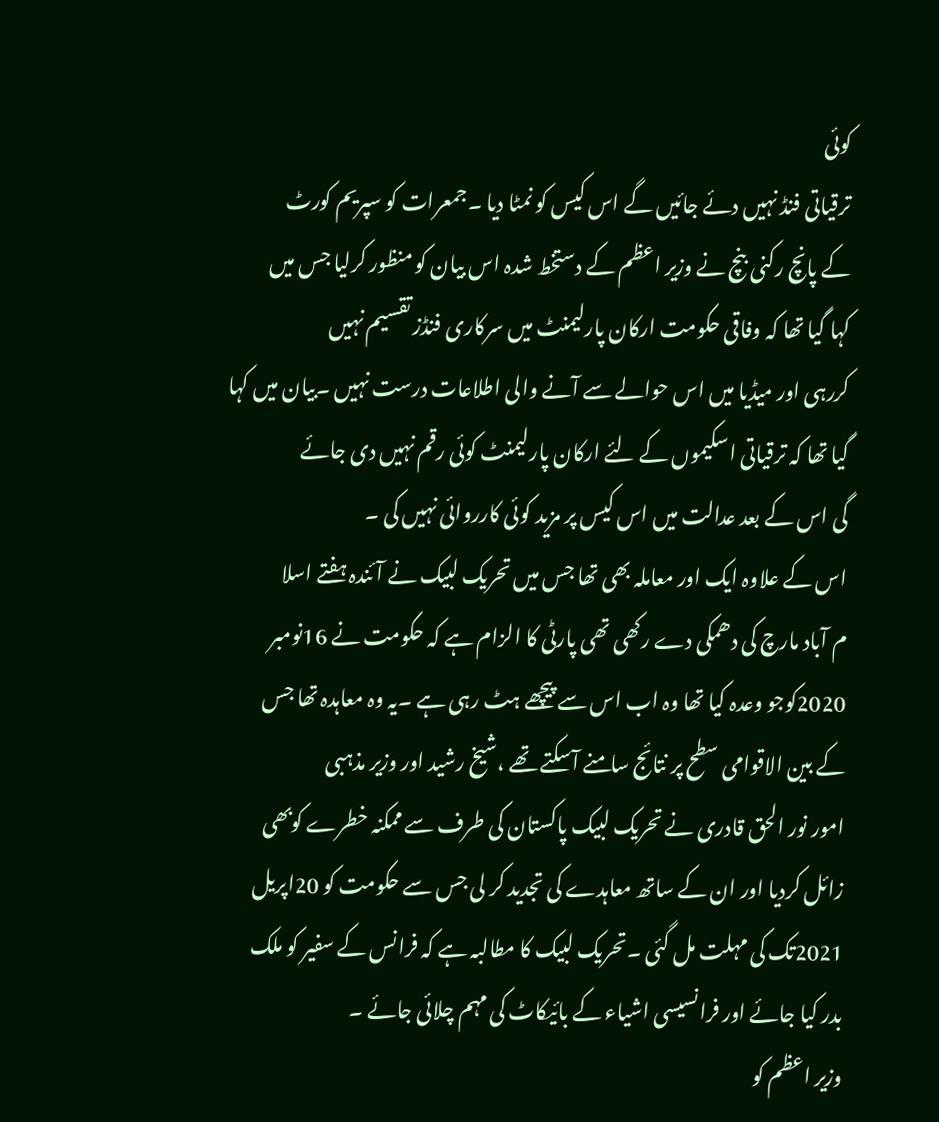کوئی
ترقیاتی فنڈ نہیں دئے جائیں گے اس کیس کو نمٹا دیا ۔جمعرات کو سپریم کورٹ
کے پانچ رکنی بنچ نے وزیر اعظم کے دستخط شدہ اس بیان کو منظور کرلیا جس میں
کہا گیا تھا کہ وفاقی حکومت ارکان پارلیمنٹ میں سرکاری فنڈز تقسیم نہیں
کررہی اور میڈیا میں اس حوالے سے آنے والی اطلاعات درست نہیں ۔بیان میں کہا
گیا تھا کہ ترقیاتی اسکیموں کے لئے ارکان پارلیمنٹ کوئی رقم نہیں دی جائے
گی اس کے بعد عدالت میں اس کیس پر مزید کوئی کارروائی نہیں کی ۔
اس کے علاوہ ایک اور معاملہ بھی تھا جس میں تحریک لبیک نے آئندہ ہفتے اسلا
م آباد مارچ کی دھمکی دے رکھی تھی پارٹی کا الزام ہے کہ حکومت نے 16نومبر
2020کوجو وعدہ کیا تھا وہ اب اس سے پیچھے ہٹ رہی ہے ۔یہ وہ معاہدہ تھا جس
کے بین الاقوامی سطح پر نتائج سامنے آسکتے تھے ،شیخ رشید اور وزیر مذہبی
امور نور الحق قادری نے تحریک لبیک پاکستان کی طرف سے ممکنہ خطرے کوبھی
زائل کردیا اور ان کے ساتھ معاہدے کی تجدید کر لی جس سے حکومت کو 20اپریل
2021تک کی مہلت مل گئی ۔تحریک لبیک کا مطالبہ ہے کہ فرانس کے سفیر کو ملک
بدر کیا جائے اور فرانسیسی اشیاء کے بائیکاٹ کی مہم چلائی جائے ۔
وزیر اعظم کو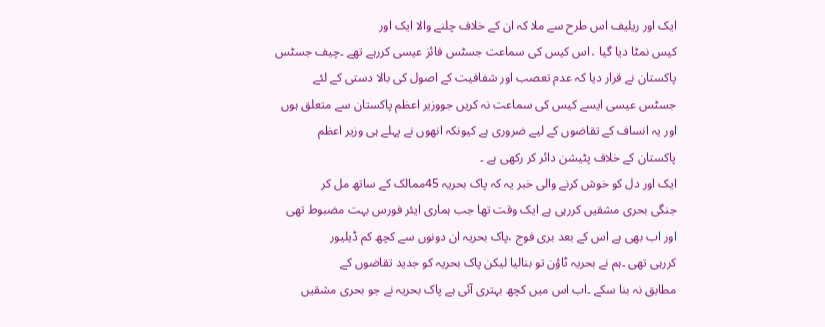ایک اور ریلیف اس طرح سے ملا کہ ان کے خلاف چلنے والا ایک اور
کیس نمٹا دیا گیا ․اس کیس کی سماعت جسٹس فائز عیسی کررہے تھے ۔چیف جسٹس
پاکستان نے قرار دیا کہ عدم تعصب اور شفافیت کے اصول کی بالا دستی کے لئے
جسٹس عیسی ایسے کیس کی سماعت نہ کریں جووزیر اعظم پاکستان سے متعلق ہوں
اور یہ انساف کے تقاضوں کے لیے ضروری ہے کیونکہ انھوں نے پہلے ہی وزیر اعظم
پاکستان کے خلاف پٹیشن دائر کر رکھی ہے ۔
ایک اور دل کو خوش کرنے والی خبر یہ کہ پاک بحریہ 45ممالک کے ساتھ مل کر
جنگی بحری مشقیں کررہی ہے ایک وقت تھا جب ہماری ایئر فورس بہت مضبوط تھی
اور اب بھی ہے اس کے بعد بری فوج ،پاک بحریہ ان دونوں سے کچھ کم ڈیلیور
کررہی تھی ۔ہم نے بحریہ ٹاؤن تو بنالیا لیکن پاک بحریہ کو جدید تقاضوں کے
مطابق نہ بنا سکے ۔اب اس میں کچھ بہتری آئی ہے پاک بحریہ نے جو بحری مشقیں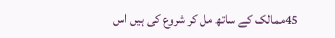45ممالک کے ساتھ مل کر شروع کی ہیں اس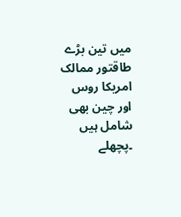میں تین بڑے طاقتور ممالک امریکا روس
اور چین بھی شامل ہیں ۔پچھلے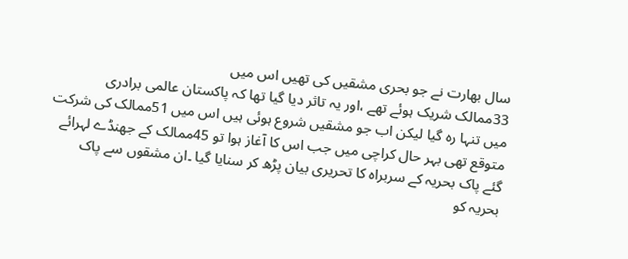سال بھارت نے جو بحری مشقیں کی تھیں اس میں
33ممالک شریک ہوئے تھے ،اور یہ تاثر دیا گیا تھا کہ پاکستان عالمی برادری
میں تنہا رہ گیا لیکن اب جو مشقیں شروع ہوئی ہیں اس میں 51ممالک کی شرکت
متوقع تھی بہر حال کراچی میں جب اس کا آغاز ہوا تو 45ممالک کے جھنڈے لہرائے
گئے پاک بحریہ کے سربراہ کا تحریری بیان پڑھ کر سنایا گیا ۔ان مشقوں سے پاک
بحریہ کو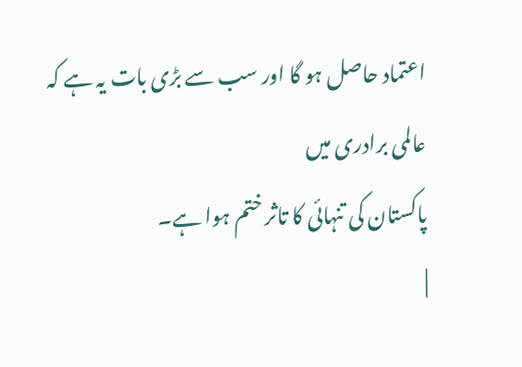اعتماد حاصل ہو گا اور سب سے بڑی بات یہ ہے کہ عالمی برادری میں
پاکستان کی تنہائی کا تاثر ختم ہوا ہے۔
|